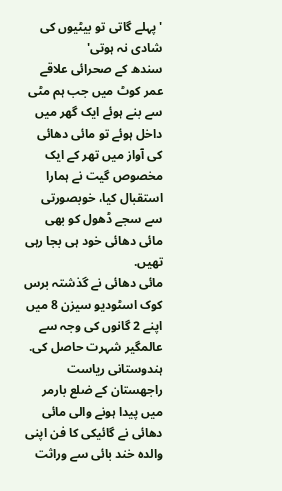'پہلے گاتی تو بیٹیوں کی شادی نہ ہوتی'
سندھ کے صحرائی علاقے عمر کوٹ میں جب ہم مٹی سے بنے ہوئے ایک گھر میں داخل ہوئے تو مائی دھائی کی آواز میں تھر کے ایک مخصوص گیت نے ہمارا استقبال کیا، خوبصورتی سے سجے ڈھول کو بھی مائی دھائی خود ہی بجا رہی تھیں.
مائی دھائی نے گذشتہ برس کوک اسٹودیو سیزن 8 میں اپنے 2 گانوں کی وجہ سے عالمگیر شہرت حاصل کی.
ہندوستانی ریاست راجھستان کے ضلع بارمر میں پیدا ہونے والی مائی دھائی نے گائیکی کا فن اپنی والدہ خند بائی سے وراثت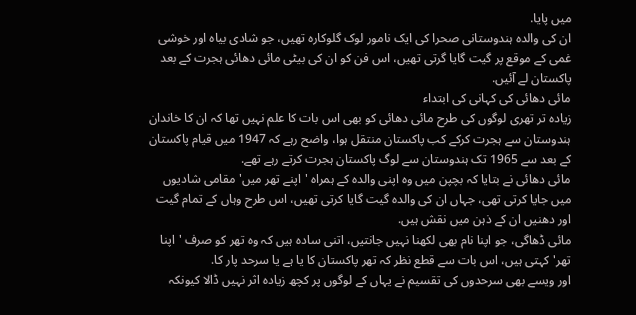میں پایا.
ان کی والدہ ہندوستانی صحرا کی ایک نامور لوک گلوکارہ تھیں، جو شادی بیاہ اور خوشی غمی کے موقع پر گیت گایا گرتی تھیں، اس فن کو ان کی بیٹی مائی دھائی ہجرت کے بعد پاکستان لے آئیں.
مائی دھائی کی کہانی کی ابتداء
زیادہ تر تھری لوگوں کی طرح مائی دھائی کو بھی اس بات کا علم نہیں تھا کہ ان کا خاندان ہندوستان سے ہجرت کرکے کب پاکستان منتقل ہوا، واضح رہے کہ 1947 میں قیام پاکستان کے بعد سے 1965 تک ہندوستان سے لوگ پاکستان ہجرت کرتے رہے تھے.
مائی دھائی نے بتایا کہ بچپن میں وہ اپنی والدہ کے ہمراہ 'اپنے تھر میں' مقامی شادیوں میں جایا کرتی تھی، جہاں ان کی والدہ گیت گایا کرتی تھیں، اس طرح وہاں کے تمام گیت اور دھنیں ان کے ذہن میں نقش ہیں.
مائی ڈھاگی، جو اپنا نام بھی لکھنا نہیں جانتیں، اتنی سادہ ہیں کہ وہ تھر کو صرف 'اپنا تھر' کہتی ہیں، اس بات سے قطع نظر کہ تھر پاکستان کا یا ہے یا سرحد پار کا.
اور ویسے بھی سرحدوں کی تقسیم نے یہاں کے لوگوں پر کچھ زیادہ اثر نہیں ڈالا کیونکہ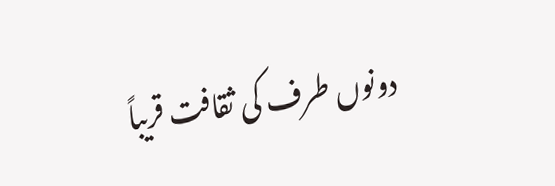دونوں طرف کی ثقافت قریباً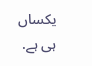یکساں ہی ہے.